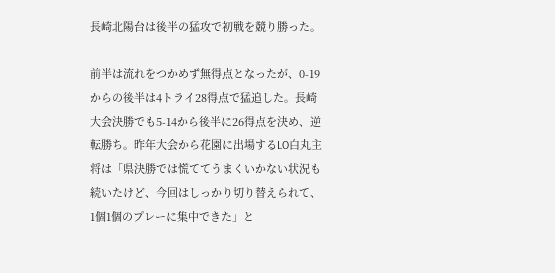長崎北陽台は後半の猛攻で初戦を競り勝った。

前半は流れをつかめず無得点となったが、0-19からの後半は4トライ28得点で猛追した。長崎大会決勝でも5-14から後半に26得点を決め、逆転勝ち。昨年大会から花園に出場するLO白丸主将は「県決勝では慌ててうまくいかない状況も続いたけど、今回はしっかり切り替えられて、1個1個のプレーに集中できた」と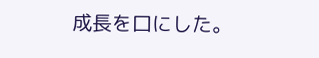成長を口にした。